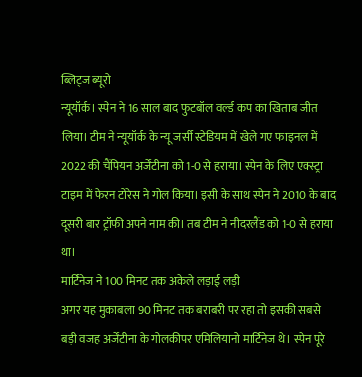ब्लिट्ज ब्यूरो
न्यूयॉर्क। स्पेन ने 16 साल बाद फुटबॉल वर्ल्ड कप का खिताब जीत लिया। टीम ने न्यूयॉर्क के न्यू जर्सी स्टेडियम में खेले गए फाइनल में 2022 की चैंपियन अर्जेंटीना को 1-0 से हराया। स्पेन के लिए एक्स्ट्रा टाइम में फेरन टोरेस ने गोल किया। इसी के साथ स्पेन ने 2010 के बाद दूसरी बार ट्रॉफी अपने नाम की। तब टीम ने नीदरलैंड को 1-0 से हराया था।
मार्टिनेज ने 100 मिनट तक अकेले लड़ाई लड़ी
अगर यह मुकाबला 90 मिनट तक बराबरी पर रहा तो इसकी सबसे बड़ी वजह अर्जेंटीना के गोलकीपर एमिलियानो मार्टिनेज थे। स्पेन पूरे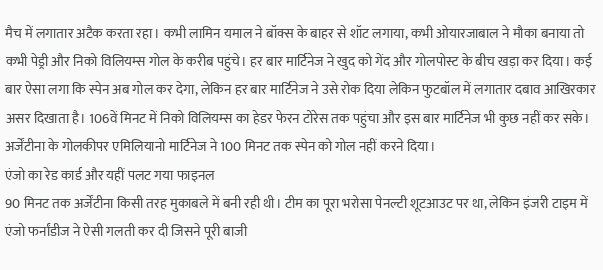मैच में लगातार अटैक करता रहा। कभी लामिन यमाल ने बॉक्स के बाहर से शॉट लगाया, कभी ओयारजाबाल ने मौका बनाया तो कभी पेड्री और निको विलियम्स गोल के करीब पहुंचे। हर बार मार्टिनेज ने खुद को गेंद और गोलपोस्ट के बीच खड़ा कर दिया। कई बार ऐसा लगा कि स्पेन अब गोल कर देगा, लेकिन हर बार मार्टिनेज ने उसे रोक दिया लेकिन फुटबॉल में लगातार दबाव आखिरकार असर दिखाता है। 106वें मिनट में निको विलियम्स का हेडर फेरन टोरेस तक पहुंचा और इस बार मार्टिनेज भी कुछ नहीं कर सके। अर्जेंटीना के गोलकीपर एमिलियानो मार्टिनेज ने 100 मिनट तक स्पेन को गोल नहीं करने दिया।
एंजो का रेड कार्ड और यहीं पलट गया फाइनल
90 मिनट तक अर्जेंटीना किसी तरह मुकाबले में बनी रही थी। टीम का पूरा भरोसा पेनल्टी शूटआउट पर था, लेकिन इंजरी टाइम में एंजो फर्नांडीज ने ऐसी गलती कर दी जिसने पूरी बाजी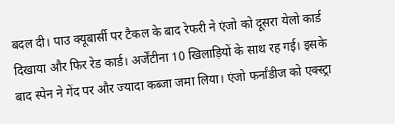बदल दी। पाउ क्यूबार्सी पर टैकल के बाद रेफरी ने एंजो को दूसरा येलो कार्ड दिखाया और फिर रेड कार्ड। अर्जेंटीना 10 खिलाड़ियों के साथ रह गई। इसके बाद स्पेन ने गेंद पर और ज्यादा कब्जा जमा लिया। एंजो फर्नांडीज को एक्स्ट्रा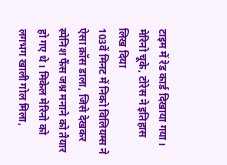टाइम में रेड कार्ड दिखाया गया।
मेरिनो चूके, टोरेस ने इतिहास लिख दिया
103वें मिनट में निको विलियम्स ने ऐसा क्रॉस डाला, जिसे देखकर स्पेनिश फैंस जश्न मनाने को तैयार हो गए थे। मिकेल मेरिनो को लगभग खाली गोल मिला,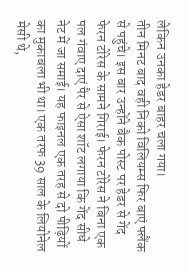लेकिन उनका हेडर बाहर चला गया।
तीन मिनट बाद वही निको विलियम्स फिर बाएं फ्लैंक से पहुंचे। इस बार उन्होंने बैक पोस्ट पर हेडर से गेंद फेरन टोरेस के सामने गिराई। फेरन टोरेस ने बिना एक पल गंवाए दाएं पैर से ऐसा शॉट लगाया कि गेंद सीधे नेट में जा समाई। यह फाइनल एक तरह से दो पीढ़ियों का मुकाबला भी था। एक तरफ 39 साल के लियोनेल मेसी थे,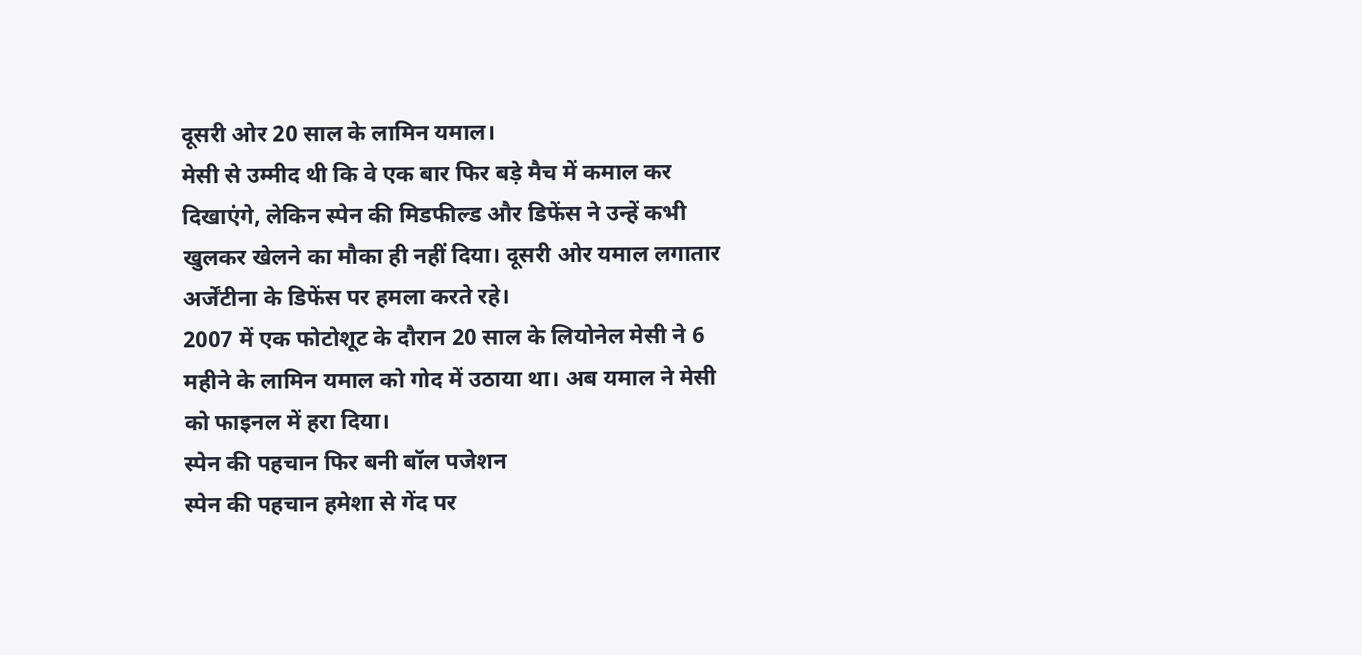दूसरी ओर 20 साल के लामिन यमाल।
मेसी से उम्मीद थी कि वे एक बार फिर बड़े मैच में कमाल कर दिखाएंगे, लेकिन स्पेन की मिडफील्ड और डिफेंस ने उन्हें कभी खुलकर खेलने का मौका ही नहीं दिया। दूसरी ओर यमाल लगातार अर्जेंटीना के डिफेंस पर हमला करते रहे।
2007 में एक फोटोशूट के दौरान 20 साल के लियोनेल मेसी ने 6 महीने के लामिन यमाल को गोद में उठाया था। अब यमाल ने मेसी को फाइनल में हरा दिया।
स्पेन की पहचान फिर बनी बॉल पजेशन
स्पेन की पहचान हमेशा से गेंद पर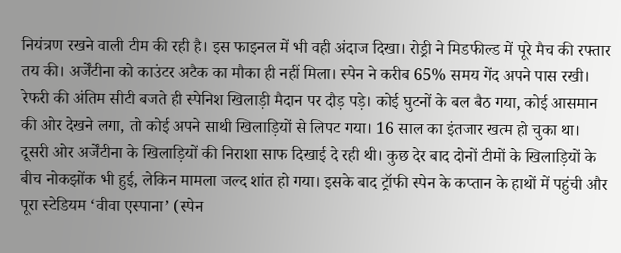नियंत्रण रखने वाली टीम की रही है। इस फाइनल में भी वही अंदाज दिखा। रोड्री ने मिडफील्ड में पूरे मैच की रफ्तार तय की। अर्जेंटीना को काउंटर अटैक का मौका ही नहीं मिला। स्पेन ने करीब 65% समय गेंद अपने पास रखी।
रेफरी की अंतिम सीटी बजते ही स्पेनिश खिलाड़ी मैदान पर दौड़ पड़े। कोई घुटनों के बल बैठ गया, कोई आसमान की ओर देखने लगा, तो कोई अपने साथी खिलाड़ियों से लिपट गया। 16 साल का इंतजार खत्म हो चुका था।
दूसरी ओर अर्जेंटीना के खिलाड़ियों की निराशा साफ दिखाई दे रही थी। कुछ देर बाद दोनों टीमों के खिलाड़ियों के बीच नोकझोंक भी हुई, लेकिन मामला जल्द शांत हो गया। इसके बाद ट्रॉफी स्पेन के कप्तान के हाथों में पहुंची और पूरा स्टेडियम ‘वीवा एस्पाना’ (स्पेन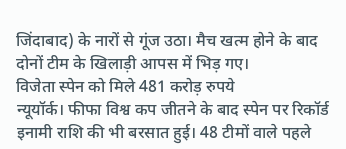जिंदाबाद) के नारों से गूंज उठा। मैच खत्म होने के बाद दोनों टीम के खिलाड़ी आपस में भिड़ गए।
विजेता स्पेन को मिले 481 करोड़ रुपये
न्यूयॉर्क। फीफा विश्व कप जीतने के बाद स्पेन पर रिकॉर्ड इनामी राशि की भी बरसात हुई। 48 टीमों वाले पहले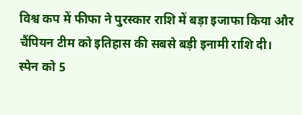विश्व कप में फीफा ने पुरस्कार राशि में बड़ा इजाफा किया और चैंपियन टीम को इतिहास की सबसे बड़ी इनामी राशि दी।
स्पेन को 5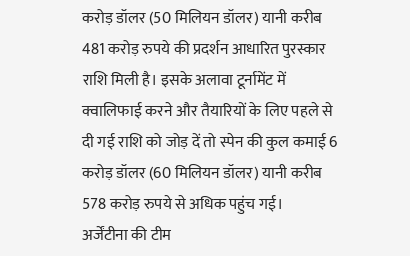करोड़ डॉलर (50 मिलियन डॉलर) यानी करीब 481 करोड़ रुपये की प्रदर्शन आधारित पुरस्कार राशि मिली है। इसके अलावा टूर्नामेंट में क्वालिफाई करने और तैयारियों के लिए पहले से दी गई राशि को जोड़ दें तो स्पेन की कुल कमाई 6 करोड़ डॉलर (60 मिलियन डॉलर) यानी करीब 578 करोड़ रुपये से अधिक पहुंच गई।
अर्जेंटीना की टीम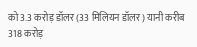को 3.3 करोड़ डॉलर (33 मिलियन डॉलर) यानी करीब 318 करोड़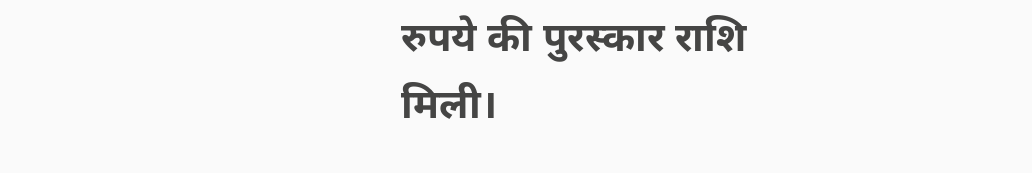रुपये की पुरस्कार राशि मिली।